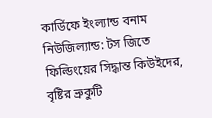কার্ডিফে ইংল্যান্ড বনাম নিউজিল্যান্ড: টস জিতে ফিল্ডিংয়ের সিদ্ধান্ত কিউইদের, বৃষ্টির ভ্রুকুটি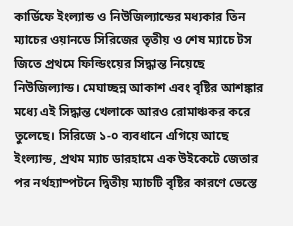কার্ডিফে ইংল্যান্ড ও নিউজিল্যান্ডের মধ্যকার তিন ম্যাচের ওয়ানডে সিরিজের তৃতীয় ও শেষ ম্যাচে টস জিতে প্রথমে ফিল্ডিংয়ের সিদ্ধান্ত নিয়েছে নিউজিল্যান্ড। মেঘাচ্ছন্ন আকাশ এবং বৃষ্টির আশঙ্কার মধ্যে এই সিদ্ধান্ত খেলাকে আরও রোমাঞ্চকর করে তুলেছে। সিরিজে ১-০ ব্যবধানে এগিয়ে আছে ইংল্যান্ড, প্রথম ম্যাচ ডারহামে এক উইকেটে জেতার পর নর্থহ্যাম্পটনে দ্বিতীয় ম্যাচটি বৃষ্টির কারণে ভেস্তে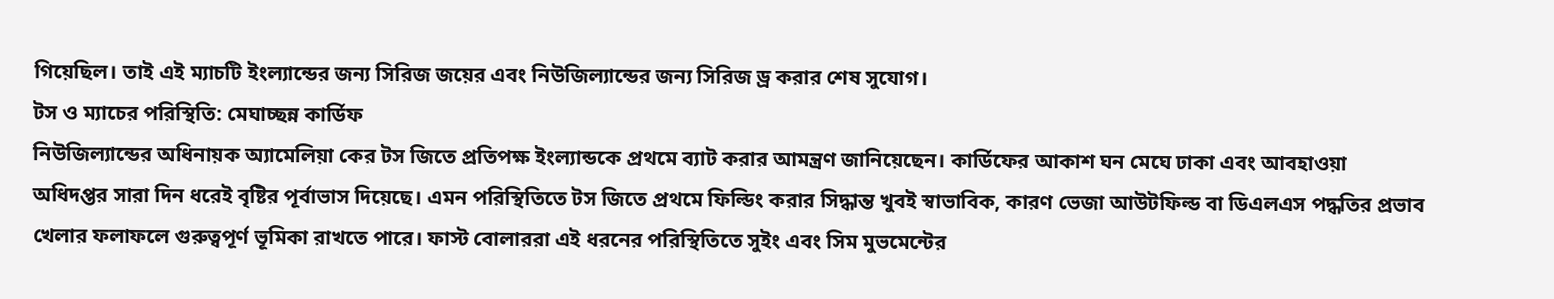গিয়েছিল। তাই এই ম্যাচটি ইংল্যান্ডের জন্য সিরিজ জয়ের এবং নিউজিল্যান্ডের জন্য সিরিজ ড্র করার শেষ সুযোগ।
টস ও ম্যাচের পরিস্থিতি: মেঘাচ্ছন্ন কার্ডিফ
নিউজিল্যান্ডের অধিনায়ক অ্যামেলিয়া কের টস জিতে প্রতিপক্ষ ইংল্যান্ডকে প্রথমে ব্যাট করার আমন্ত্রণ জানিয়েছেন। কার্ডিফের আকাশ ঘন মেঘে ঢাকা এবং আবহাওয়া অধিদপ্তর সারা দিন ধরেই বৃষ্টির পূর্বাভাস দিয়েছে। এমন পরিস্থিতিতে টস জিতে প্রথমে ফিল্ডিং করার সিদ্ধান্ত খুবই স্বাভাবিক, কারণ ভেজা আউটফিল্ড বা ডিএলএস পদ্ধতির প্রভাব খেলার ফলাফলে গুরুত্বপূর্ণ ভূমিকা রাখতে পারে। ফাস্ট বোলাররা এই ধরনের পরিস্থিতিতে সুইং এবং সিম মুভমেন্টের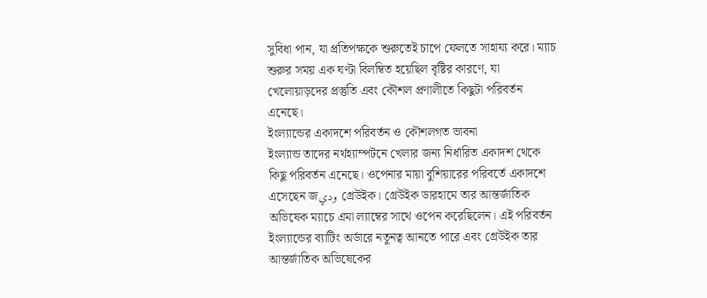সুবিধা পান, যা প্রতিপক্ষকে শুরুতেই চাপে ফেলতে সাহায্য করে। ম্যাচ শুরুর সময় এক ঘণ্টা বিলম্বিত হয়েছিল বৃষ্টির কারণে, যা খেলোয়াড়দের প্রস্তুতি এবং কৌশল প্রণালীতে কিছুটা পরিবর্তন এনেছে।
ইংল্যান্ডের একাদশে পরিবর্তন ও কৌশলগত ভাবনা
ইংল্যান্ড তাদের নর্থহ্যাম্পটনে খেলার জন্য নির্ধারিত একাদশ থেকে কিছু পরিবর্তন এনেছে। ওপেনার মায়া বুশিয়ারের পরিবর্তে একাদশে এসেছেন জودي গ্রেউইক। গ্রেউইক ডারহামে তার আন্তর্জাতিক অভিষেক ম্যাচে এমা ল্যাম্বের সাথে ওপেন করেছিলেন। এই পরিবর্তন ইংল্যান্ডের ব্যাটিং অর্ডারে নতুনত্ব আনতে পারে এবং গ্রেউইক তার আন্তর্জাতিক অভিষেকের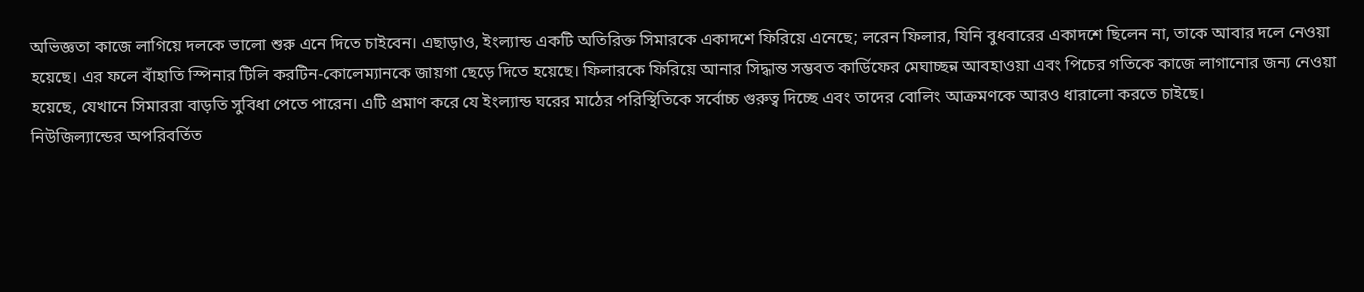অভিজ্ঞতা কাজে লাগিয়ে দলকে ভালো শুরু এনে দিতে চাইবেন। এছাড়াও, ইংল্যান্ড একটি অতিরিক্ত সিমারকে একাদশে ফিরিয়ে এনেছে; লরেন ফিলার, যিনি বুধবারের একাদশে ছিলেন না, তাকে আবার দলে নেওয়া হয়েছে। এর ফলে বাঁহাতি স্পিনার টিলি করটিন-কোলেম্যানকে জায়গা ছেড়ে দিতে হয়েছে। ফিলারকে ফিরিয়ে আনার সিদ্ধান্ত সম্ভবত কার্ডিফের মেঘাচ্ছন্ন আবহাওয়া এবং পিচের গতিকে কাজে লাগানোর জন্য নেওয়া হয়েছে, যেখানে সিমাররা বাড়তি সুবিধা পেতে পারেন। এটি প্রমাণ করে যে ইংল্যান্ড ঘরের মাঠের পরিস্থিতিকে সর্বোচ্চ গুরুত্ব দিচ্ছে এবং তাদের বোলিং আক্রমণকে আরও ধারালো করতে চাইছে।
নিউজিল্যান্ডের অপরিবর্তিত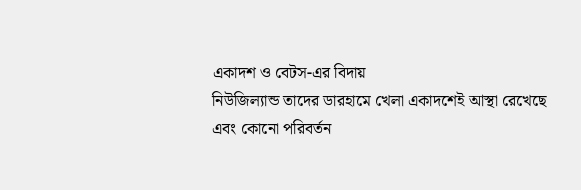একাদশ ও বেটস-এর বিদায়
নিউজিল্যান্ড তাদের ডারহামে খেলা একাদশেই আস্থা রেখেছে এবং কোনো পরিবর্তন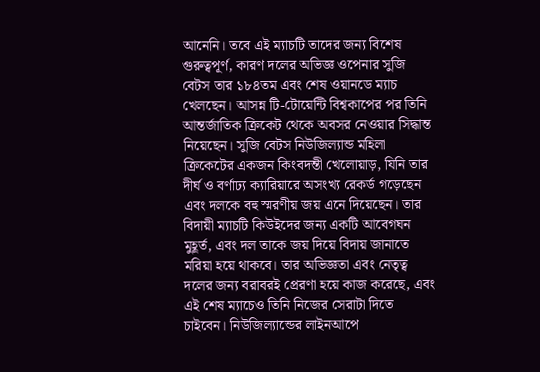আনেনি। তবে এই ম্যাচটি তাদের জন্য বিশেষ গুরুত্বপূর্ণ, কারণ দলের অভিজ্ঞ ওপেনার সুজি বেটস তার ১৮৪তম এবং শেষ ওয়ানডে ম্যাচ খেলছেন। আসন্ন টি-টোয়েন্টি বিশ্বকাপের পর তিনি আন্তর্জাতিক ক্রিকেট থেকে অবসর নেওয়ার সিদ্ধান্ত নিয়েছেন। সুজি বেটস নিউজিল্যান্ড মহিলা ক্রিকেটের একজন কিংবদন্তী খেলোয়াড়, যিনি তার দীর্ঘ ও বর্ণাঢ্য ক্যারিয়ারে অসংখ্য রেকর্ড গড়েছেন এবং দলকে বহু স্মরণীয় জয় এনে দিয়েছেন। তার বিদায়ী ম্যাচটি কিউইদের জন্য একটি আবেগঘন মুহূর্ত, এবং দল তাকে জয় দিয়ে বিদায় জানাতে মরিয়া হয়ে থাকবে। তার অভিজ্ঞতা এবং নেতৃত্ব দলের জন্য বরাবরই প্রেরণা হয়ে কাজ করেছে, এবং এই শেষ ম্যাচেও তিনি নিজের সেরাটা দিতে চাইবেন। নিউজিল্যান্ডের লাইনআপে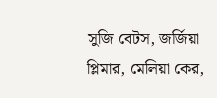সুজি বেটস, জর্জিয়া প্লিমার, মেলিয়া কের,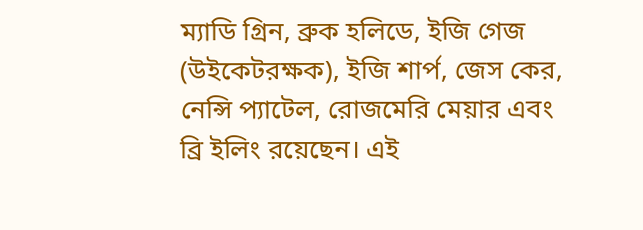ম্যাডি গ্রিন, ব্রুক হলিডে, ইজি গেজ (উইকেটরক্ষক), ইজি শার্প, জেস কের, নেন্সি প্যাটেল, রোজমেরি মেয়ার এবং ব্রি ইলিং রয়েছেন। এই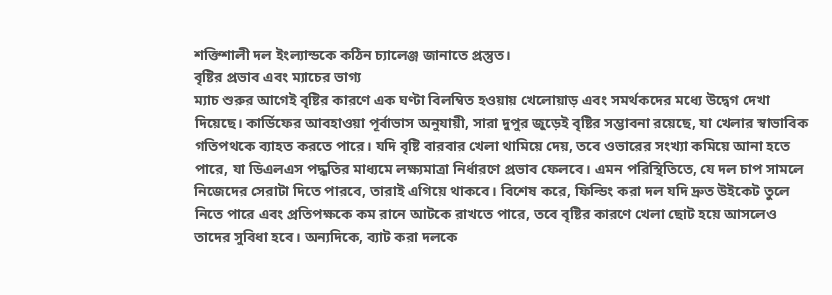শক্তিশালী দল ইংল্যান্ডকে কঠিন চ্যালেঞ্জ জানাতে প্রস্তুত।
বৃষ্টির প্রভাব এবং ম্যাচের ভাগ্য
ম্যাচ শুরুর আগেই বৃষ্টির কারণে এক ঘণ্টা বিলম্বিত হওয়ায় খেলোয়াড় এবং সমর্থকদের মধ্যে উদ্বেগ দেখা দিয়েছে। কার্ডিফের আবহাওয়া পূর্বাভাস অনুযায়ী, সারা দুপুর জুড়েই বৃষ্টির সম্ভাবনা রয়েছে, যা খেলার স্বাভাবিক গতিপথকে ব্যাহত করতে পারে। যদি বৃষ্টি বারবার খেলা থামিয়ে দেয়, তবে ওভারের সংখ্যা কমিয়ে আনা হতে পারে, যা ডিএলএস পদ্ধতির মাধ্যমে লক্ষ্যমাত্রা নির্ধারণে প্রভাব ফেলবে। এমন পরিস্থিতিতে, যে দল চাপ সামলে নিজেদের সেরাটা দিতে পারবে, তারাই এগিয়ে থাকবে। বিশেষ করে, ফিল্ডিং করা দল যদি দ্রুত উইকেট তুলে নিতে পারে এবং প্রতিপক্ষকে কম রানে আটকে রাখতে পারে, তবে বৃষ্টির কারণে খেলা ছোট হয়ে আসলেও তাদের সুবিধা হবে। অন্যদিকে, ব্যাট করা দলকে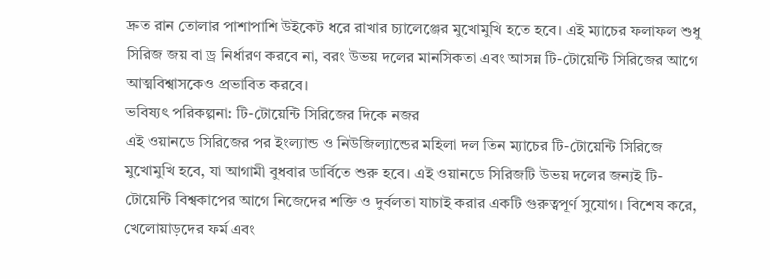দ্রুত রান তোলার পাশাপাশি উইকেট ধরে রাখার চ্যালেঞ্জের মুখোমুখি হতে হবে। এই ম্যাচের ফলাফল শুধু সিরিজ জয় বা ড্র নির্ধারণ করবে না, বরং উভয় দলের মানসিকতা এবং আসন্ন টি-টোয়েন্টি সিরিজের আগে আত্মবিশ্বাসকেও প্রভাবিত করবে।
ভবিষ্যৎ পরিকল্পনা: টি-টোয়েন্টি সিরিজের দিকে নজর
এই ওয়ানডে সিরিজের পর ইংল্যান্ড ও নিউজিল্যান্ডের মহিলা দল তিন ম্যাচের টি-টোয়েন্টি সিরিজে মুখোমুখি হবে, যা আগামী বুধবার ডার্বিতে শুরু হবে। এই ওয়ানডে সিরিজটি উভয় দলের জন্যই টি-টোয়েন্টি বিশ্বকাপের আগে নিজেদের শক্তি ও দুর্বলতা যাচাই করার একটি গুরুত্বপূর্ণ সুযোগ। বিশেষ করে, খেলোয়াড়দের ফর্ম এবং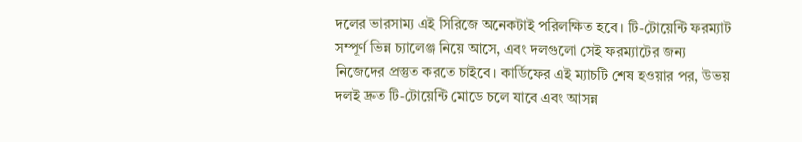দলের ভারসাম্য এই সিরিজে অনেকটাই পরিলক্ষিত হবে। টি-টোয়েন্টি ফরম্যাট সম্পূর্ণ ভিন্ন চ্যালেঞ্জ নিয়ে আসে, এবং দলগুলো সেই ফরম্যাটের জন্য নিজেদের প্রস্তুত করতে চাইবে। কার্ডিফের এই ম্যাচটি শেষ হওয়ার পর, উভয় দলই দ্রুত টি-টোয়েন্টি মোডে চলে যাবে এবং আসন্ন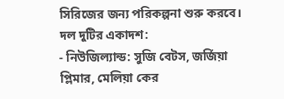সিরিজের জন্য পরিকল্পনা শুরু করবে।
দল দুটির একাদশ:
- নিউজিল্যান্ড: সুজি বেটস, জর্জিয়া প্লিমার, মেলিয়া কের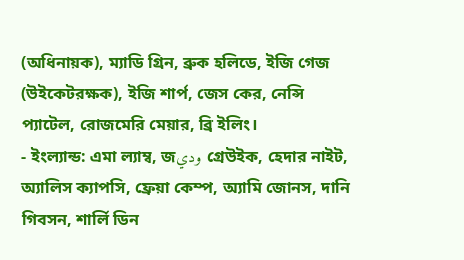(অধিনায়ক), ম্যাডি গ্রিন, ব্রুক হলিডে, ইজি গেজ (উইকেটরক্ষক), ইজি শার্প, জেস কের, নেন্সি প্যাটেল, রোজমেরি মেয়ার, ব্রি ইলিং।
- ইংল্যান্ড: এমা ল্যাম্ব, জودي গ্রেউইক, হেদার নাইট, অ্যালিস ক্যাপসি, ফ্রেয়া কেম্প, অ্যামি জোনস, দানি গিবসন, শার্লি ডিন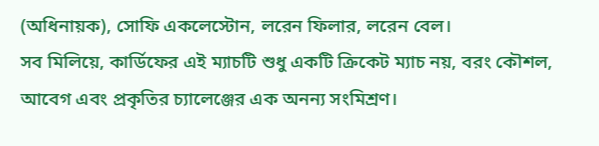(অধিনায়ক), সোফি একলেস্টোন, লরেন ফিলার, লরেন বেল।
সব মিলিয়ে, কার্ডিফের এই ম্যাচটি শুধু একটি ক্রিকেট ম্যাচ নয়, বরং কৌশল, আবেগ এবং প্রকৃতির চ্যালেঞ্জের এক অনন্য সংমিশ্রণ।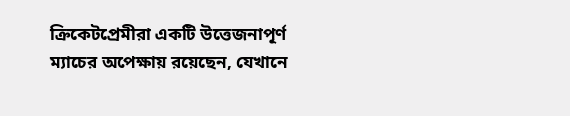ক্রিকেটপ্রেমীরা একটি উত্তেজনাপূর্ণ ম্যাচের অপেক্ষায় রয়েছেন, যেখানে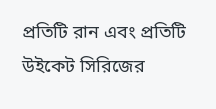প্রতিটি রান এবং প্রতিটি উইকেট সিরিজের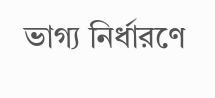ভাগ্য নির্ধারণে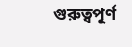গুরুত্বপূর্ণ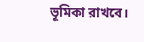ভূমিকা রাখবে।